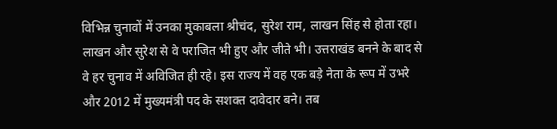विभिन्न चुनावों में उनका मुकाबला श्रीचंद, सुरेश राम, लाखन सिंह से होता रहा। लाखन और सुरेश से वे पराजित भी हुए और जीते भी। उत्तराखंड बनने के बाद से वे हर चुनाव में अविजित ही रहे। इस राज्य में वह एक बड़े नेता के रूप में उभरे और 2012 में मुख्यमंत्री पद के सशक्त दावेदार बने। तब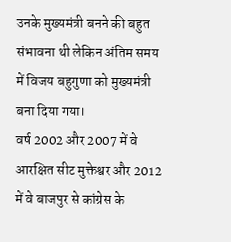उनके मुख्यमंत्री बनने की बहुत संभावना थी लेकिन अंतिम समय में विजय बहुगुणा को मुख्यमंत्री बना दिया गया।
वर्ष 2002 और 2007 में वे आरक्षित सीट मुक्तेश्वर और 2012 में वे बाजपुर से कांग्रेस के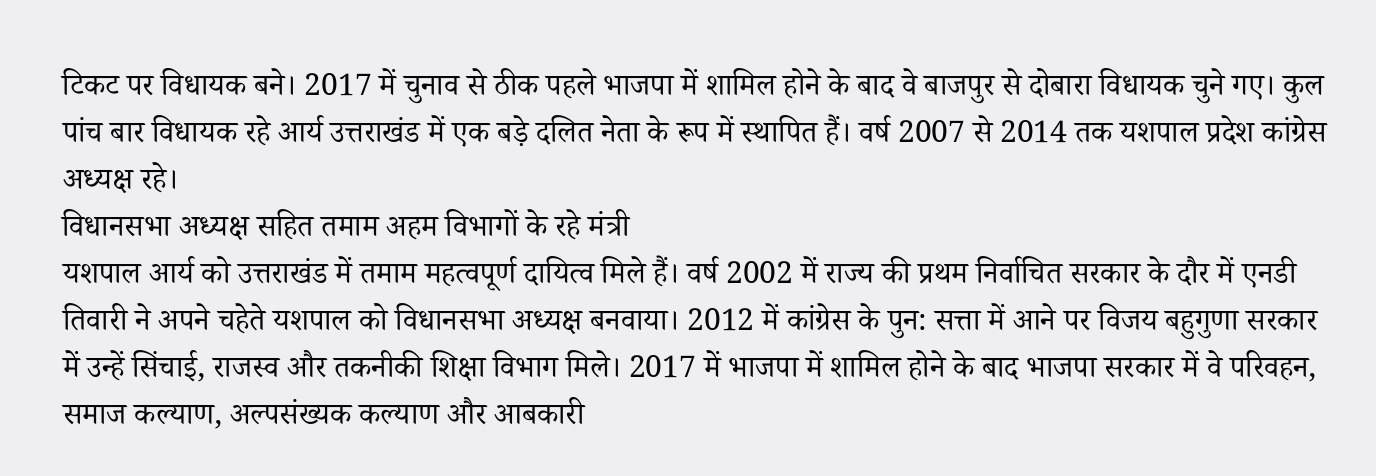टिकट पर विधायक बने। 2017 में चुनाव से ठीक पहले भाजपा में शामिल होने के बाद वे बाजपुर से दोबारा विधायक चुने गए। कुल पांच बार विधायक रहे आर्य उत्तराखंड में एक बड़े दलित नेता के रूप में स्थापित हैं। वर्ष 2007 से 2014 तक यशपाल प्रदेश कांग्रेस अध्यक्ष रहे।
विधानसभा अध्यक्ष सहित तमाम अहम विभागों के रहे मंत्री
यशपाल आर्य को उत्तराखंड में तमाम महत्वपूर्ण दायित्व मिले हैं। वर्ष 2002 में राज्य की प्रथम निर्वाचित सरकार के दौर में एनडी तिवारी ने अपने चहेते यशपाल को विधानसभा अध्यक्ष बनवाया। 2012 में कांग्रेस के पुन: सत्ता में आने पर विजय बहुगुणा सरकार में उन्हें सिंचाई, राजस्व और तकनीकी शिक्षा विभाग मिले। 2017 में भाजपा में शामिल होने के बाद भाजपा सरकार में वे परिवहन, समाज कल्याण, अल्पसंख्यक कल्याण और आबकारी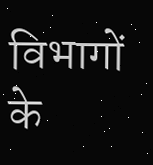विभागों के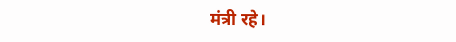मंत्री रहे।